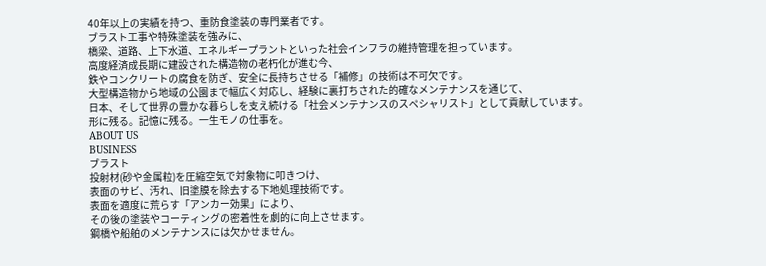40年以上の実績を持つ、重防食塗装の専門業者です。
ブラスト工事や特殊塗装を強みに、
橋梁、道路、上下水道、エネルギープラントといった社会インフラの維持管理を担っています。
高度経済成長期に建設された構造物の老朽化が進む今、
鉄やコンクリートの腐食を防ぎ、安全に長持ちさせる「補修」の技術は不可欠です。
大型構造物から地域の公園まで幅広く対応し、経験に裏打ちされた的確なメンテナンスを通じて、
日本、そして世界の豊かな暮らしを支え続ける「社会メンテナンスのスペシャリスト」として貢献しています。
形に残る。記憶に残る。一生モノの仕事を。
ABOUT US
BUSINESS
ブラスト
投射材(砂や金属粒)を圧縮空気で対象物に叩きつけ、
表面のサビ、汚れ、旧塗膜を除去する下地処理技術です。
表面を適度に荒らす「アンカー効果」により、
その後の塗装やコーティングの密着性を劇的に向上させます。
鋼橋や船舶のメンテナンスには欠かせません。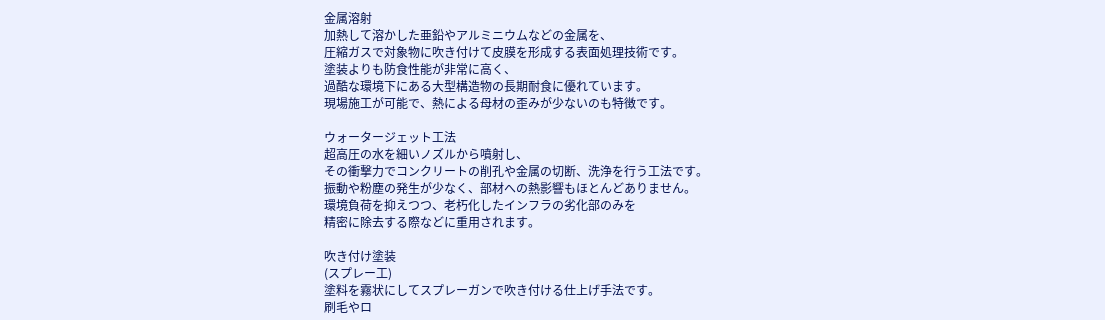金属溶射
加熱して溶かした亜鉛やアルミニウムなどの金属を、
圧縮ガスで対象物に吹き付けて皮膜を形成する表面処理技術です。
塗装よりも防食性能が非常に高く、
過酷な環境下にある大型構造物の長期耐食に優れています。
現場施工が可能で、熱による母材の歪みが少ないのも特徴です。

ウォータージェット工法
超高圧の水を細いノズルから噴射し、
その衝撃力でコンクリートの削孔や金属の切断、洗浄を行う工法です。
振動や粉塵の発生が少なく、部材への熱影響もほとんどありません。
環境負荷を抑えつつ、老朽化したインフラの劣化部のみを
精密に除去する際などに重用されます。

吹き付け塗装
(スプレー工)
塗料を霧状にしてスプレーガンで吹き付ける仕上げ手法です。
刷毛やロ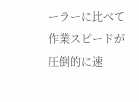ーラーに比べて作業スピードが
圧倒的に速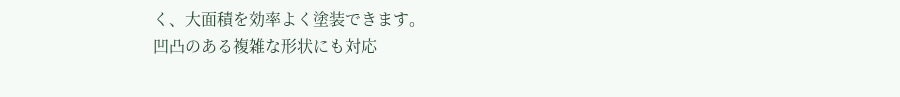く、大面積を効率よく塗装できます。
凹凸のある複雑な形状にも対応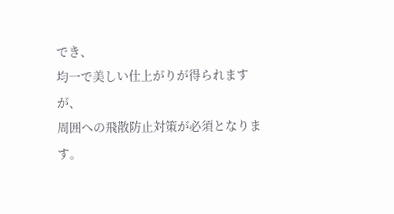でき、
均一で美しい仕上がりが得られますが、
周囲への飛散防止対策が必須となります。